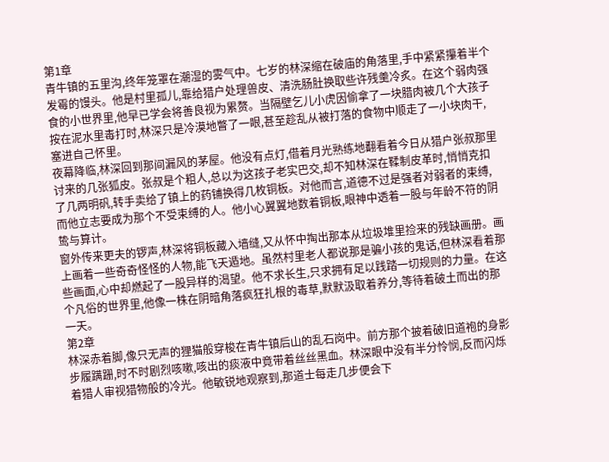第1章
青牛镇的五里沟,终年笼罩在潮湿的雾气中。七岁的林深缩在破庙的角落里,手中紧紧攥着半个发霉的馒头。他是村里孤儿,靠给猎户处理兽皮、清洗肠肚换取些许残羹冷炙。在这个弱肉强食的小世界里,他早已学会将善良视为累赘。当隔壁乞儿小虎因偷拿了一块腊肉被几个大孩子按在泥水里毒打时,林深只是冷漠地瞥了一眼,甚至趁乱从被打落的食物中顺走了一小块肉干,塞进自己怀里。
夜幕降临,林深回到那间漏风的茅屋。他没有点灯,借着月光熟练地翻看着今日从猎户张叔那里讨来的几张狐皮。张叔是个粗人,总以为这孩子老实巴交,却不知林深在鞣制皮革时,悄悄克扣了几两明矾,转手卖给了镇上的药铺换得几枚铜板。对他而言,道德不过是强者对弱者的束缚,而他立志要成为那个不受束缚的人。他小心翼翼地数着铜板,眼神中透着一股与年龄不符的阴鸷与算计。
窗外传来更夫的锣声,林深将铜板藏入墙缝,又从怀中掏出那本从垃圾堆里捡来的残缺画册。画上画着一些奇奇怪怪的人物,能飞天遁地。虽然村里老人都说那是骗小孩的鬼话,但林深看着那些画面,心中却燃起了一股异样的渴望。他不求长生,只求拥有足以践踏一切规则的力量。在这个凡俗的世界里,他像一株在阴暗角落疯狂扎根的毒草,默默汲取着养分,等待着破土而出的那一天。
第2章
林深赤着脚,像只无声的狸猫般穿梭在青牛镇后山的乱石岗中。前方那个披着破旧道袍的身影步履蹒跚,时不时剧烈咳嗽,咳出的痰液中竟带着丝丝黑血。林深眼中没有半分怜悯,反而闪烁着猎人审视猎物般的冷光。他敏锐地观察到,那道士每走几步便会下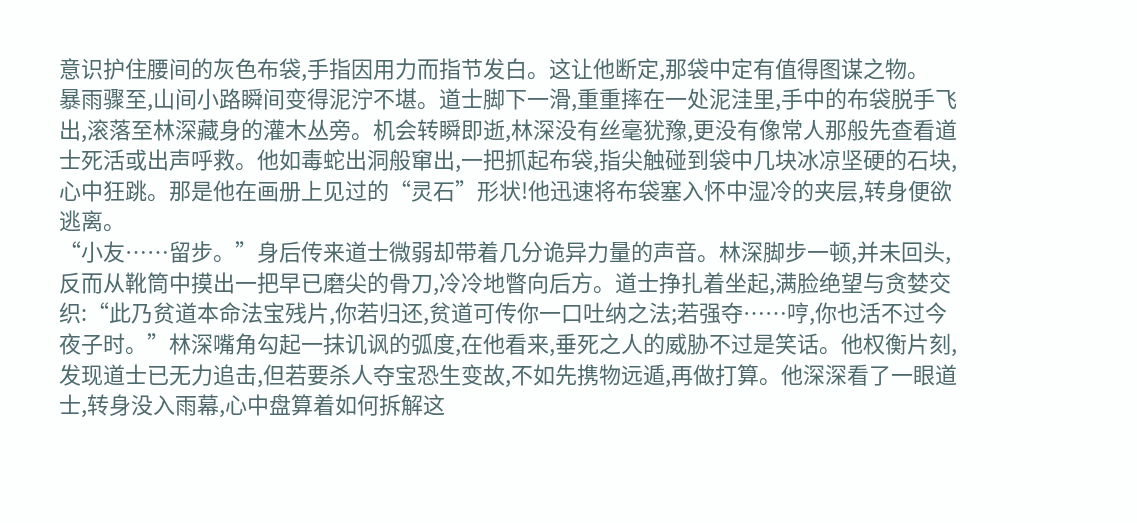意识护住腰间的灰色布袋,手指因用力而指节发白。这让他断定,那袋中定有值得图谋之物。
暴雨骤至,山间小路瞬间变得泥泞不堪。道士脚下一滑,重重摔在一处泥洼里,手中的布袋脱手飞出,滚落至林深藏身的灌木丛旁。机会转瞬即逝,林深没有丝毫犹豫,更没有像常人那般先查看道士死活或出声呼救。他如毒蛇出洞般窜出,一把抓起布袋,指尖触碰到袋中几块冰凉坚硬的石块,心中狂跳。那是他在画册上见过的“灵石”形状!他迅速将布袋塞入怀中湿冷的夹层,转身便欲逃离。
“小友……留步。”身后传来道士微弱却带着几分诡异力量的声音。林深脚步一顿,并未回头,反而从靴筒中摸出一把早已磨尖的骨刀,冷冷地瞥向后方。道士挣扎着坐起,满脸绝望与贪婪交织:“此乃贫道本命法宝残片,你若归还,贫道可传你一口吐纳之法;若强夺……哼,你也活不过今夜子时。”林深嘴角勾起一抹讥讽的弧度,在他看来,垂死之人的威胁不过是笑话。他权衡片刻,发现道士已无力追击,但若要杀人夺宝恐生变故,不如先携物远遁,再做打算。他深深看了一眼道士,转身没入雨幕,心中盘算着如何拆解这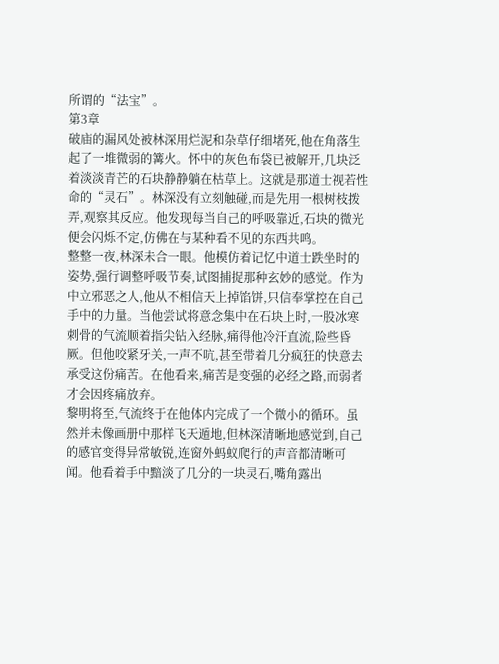所谓的“法宝”。
第3章
破庙的漏风处被林深用烂泥和杂草仔细堵死,他在角落生起了一堆微弱的篝火。怀中的灰色布袋已被解开,几块泛着淡淡青芒的石块静静躺在枯草上。这就是那道士视若性命的“灵石”。林深没有立刻触碰,而是先用一根树枝拨弄,观察其反应。他发现每当自己的呼吸靠近,石块的微光便会闪烁不定,仿佛在与某种看不见的东西共鸣。
整整一夜,林深未合一眼。他模仿着记忆中道士跌坐时的姿势,强行调整呼吸节奏,试图捕捉那种玄妙的感觉。作为中立邪恶之人,他从不相信天上掉馅饼,只信奉掌控在自己手中的力量。当他尝试将意念集中在石块上时,一股冰寒刺骨的气流顺着指尖钻入经脉,痛得他冷汗直流,险些昏厥。但他咬紧牙关,一声不吭,甚至带着几分疯狂的快意去承受这份痛苦。在他看来,痛苦是变强的必经之路,而弱者才会因疼痛放弃。
黎明将至,气流终于在他体内完成了一个微小的循环。虽然并未像画册中那样飞天遁地,但林深清晰地感觉到,自己的感官变得异常敏锐,连窗外蚂蚁爬行的声音都清晰可闻。他看着手中黯淡了几分的一块灵石,嘴角露出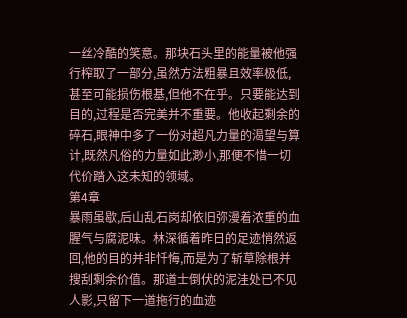一丝冷酷的笑意。那块石头里的能量被他强行榨取了一部分,虽然方法粗暴且效率极低,甚至可能损伤根基,但他不在乎。只要能达到目的,过程是否完美并不重要。他收起剩余的碎石,眼神中多了一份对超凡力量的渴望与算计,既然凡俗的力量如此渺小,那便不惜一切代价踏入这未知的领域。
第4章
暴雨虽歇,后山乱石岗却依旧弥漫着浓重的血腥气与腐泥味。林深循着昨日的足迹悄然返回,他的目的并非忏悔,而是为了斩草除根并搜刮剩余价值。那道士倒伏的泥洼处已不见人影,只留下一道拖行的血迹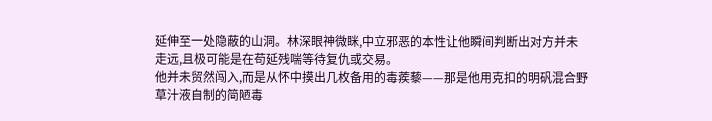延伸至一处隐蔽的山洞。林深眼神微眯,中立邪恶的本性让他瞬间判断出对方并未走远,且极可能是在苟延残喘等待复仇或交易。
他并未贸然闯入,而是从怀中摸出几枚备用的毒蒺藜——那是他用克扣的明矾混合野草汁液自制的简陋毒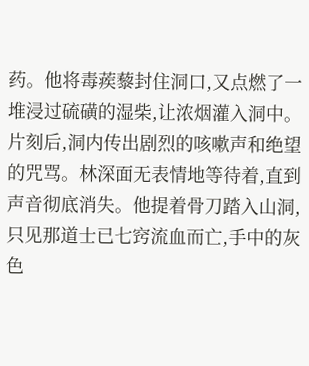药。他将毒蒺藜封住洞口,又点燃了一堆浸过硫磺的湿柴,让浓烟灌入洞中。片刻后,洞内传出剧烈的咳嗽声和绝望的咒骂。林深面无表情地等待着,直到声音彻底消失。他提着骨刀踏入山洞,只见那道士已七窍流血而亡,手中的灰色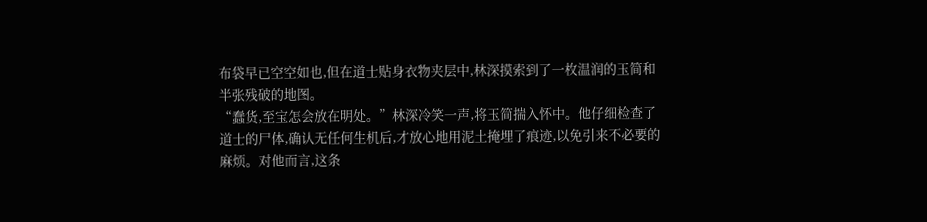布袋早已空空如也,但在道士贴身衣物夹层中,林深摸索到了一枚温润的玉简和半张残破的地图。
“蠢货,至宝怎会放在明处。”林深冷笑一声,将玉简揣入怀中。他仔细检查了道士的尸体,确认无任何生机后,才放心地用泥土掩埋了痕迹,以免引来不必要的麻烦。对他而言,这条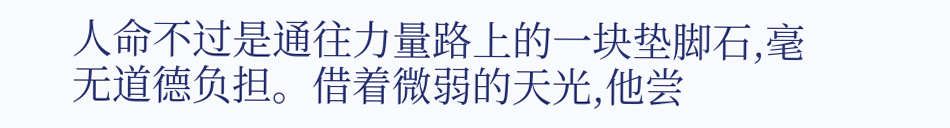人命不过是通往力量路上的一块垫脚石,毫无道德负担。借着微弱的天光,他尝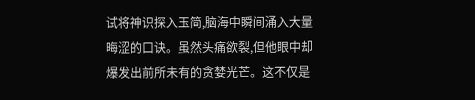试将神识探入玉简,脑海中瞬间涌入大量晦涩的口诀。虽然头痛欲裂,但他眼中却爆发出前所未有的贪婪光芒。这不仅是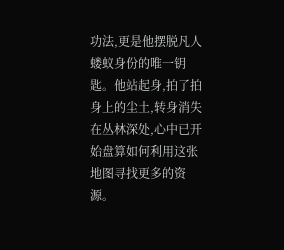功法,更是他摆脱凡人蝼蚁身份的唯一钥匙。他站起身,拍了拍身上的尘土,转身消失在丛林深处,心中已开始盘算如何利用这张地图寻找更多的资源。